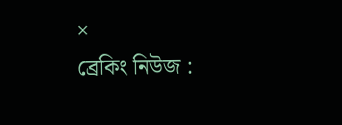×
ব্রেকিং নিউজ :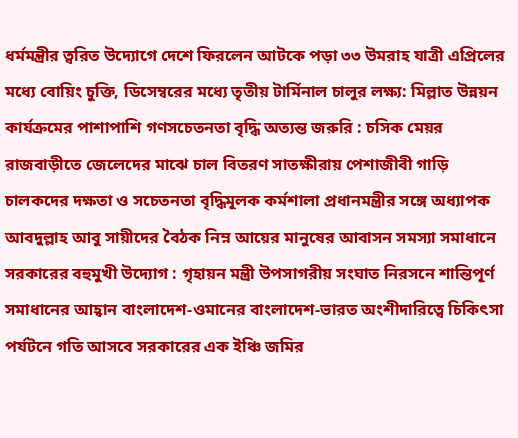ধর্মমন্ত্রীর ত্বরিত উদ্যোগে দেশে ফিরলেন আটকে পড়া ৩৩ উমরাহ যাত্রী এপ্রিলের মধ্যে বোয়িং চুক্তি, ডিসেম্বরের মধ্যে তৃতীয় টার্মিনাল চালুর লক্ষ্য: মিল্লাত উন্নয়ন কার্যক্রমের পাশাপাশি গণসচেতনতা বৃদ্ধি অত্যন্ত জরুরি : চসিক মেয়র রাজবাড়ীতে জেলেদের মাঝে চাল বিতরণ সাতক্ষীরায় পেশাজীবী গাড়ি চালকদের দক্ষতা ও সচেতনতা বৃদ্ধিমূলক কর্মশালা প্রধানমন্ত্রীর সঙ্গে অধ্যাপক আবদুল্লাহ আবু সায়ীদের বৈঠক নিম্ন আয়ের মানুষের আবাসন সমস্যা সমাধানে সরকারের বহুমুখী উদ্যোগ : গৃহায়ন মন্ত্রী উপসাগরীয় সংঘাত নিরসনে শান্তিপূর্ণ সমাধানের আহ্বান বাংলাদেশ-ওমানের বাংলাদেশ-ভারত অংশীদারিত্বে চিকিৎসা পর্যটনে গতি আসবে সরকারের এক ইঞ্চি জমির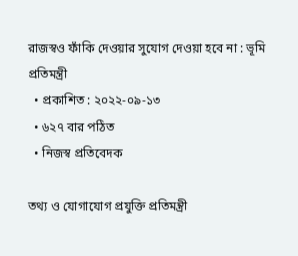রাজস্বও ফাঁকি দেওয়ার সুযোগ দেওয়া হবে না : ভূমি প্রতিমন্ত্রী
  • প্রকাশিত : ২০২২-০৯-১৩
  • ৬২৭ বার পঠিত
  • নিজস্ব প্রতিবেদক

তথ্য ও যোগাযোগ প্রযুক্তি প্রতিমন্ত্রী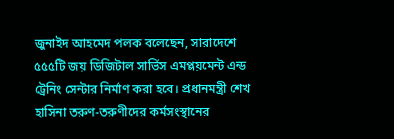জুনাইদ আহমেদ পলক বলেছেন, সারাদেশে ৫৫৫টি জয় ডিজিটাল সার্ভিস এমপ্লয়মেন্ট এন্ড ট্রেনিং সেন্টার নির্মাণ করা হবে। প্রধানমন্ত্রী শেখ হাসিনা তরুণ-তরুণীদের কর্মসংস্থানের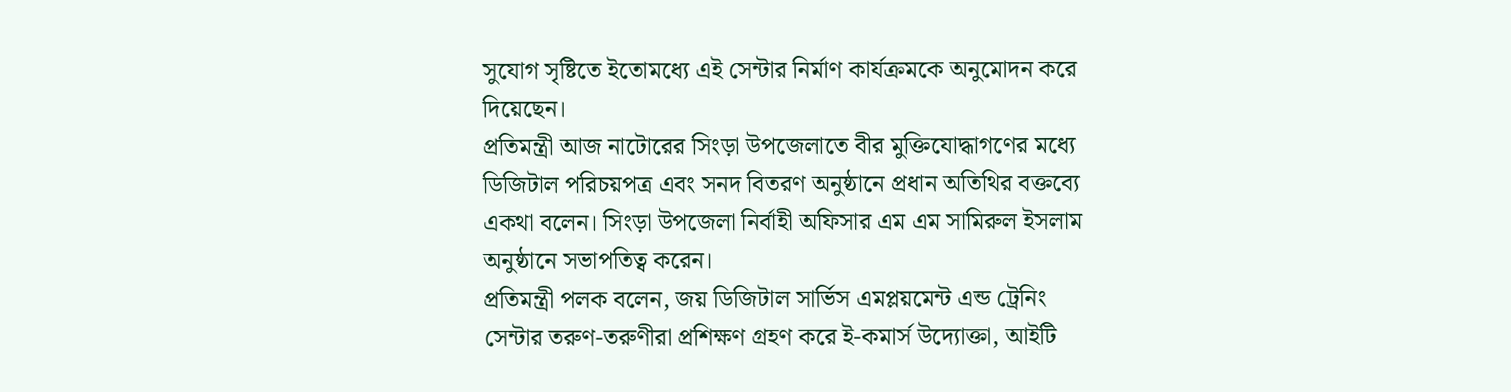সুযোগ সৃষ্টিতে ইতোমধ্যে এই সেন্টার নির্মাণ কার্যক্রমকে অনুমোদন করে দিয়েছেন।
প্রতিমন্ত্রী আজ নাটোরের সিংড়া উপজেলাতে বীর মুক্তিযোদ্ধাগণের মধ্যে ডিজিটাল পরিচয়পত্র এবং সনদ বিতরণ অনুষ্ঠানে প্রধান অতিথির বক্তব্যে একথা বলেন। সিংড়া উপজেলা নির্বাহী অফিসার এম এম সামিরুল ইসলাম অনুষ্ঠানে সভাপতিত্ব করেন।
প্রতিমন্ত্রী পলক বলেন, জয় ডিজিটাল সার্ভিস এমপ্লয়মেন্ট এন্ড ট্রেনিং সেন্টার তরুণ-তরুণীরা প্রশিক্ষণ গ্রহণ করে ই-কমার্স উদ্যোক্তা, আইটি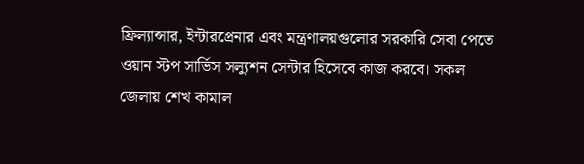ফ্রিল্যান্সার, ইন্টারপ্রেনার এবং মন্ত্রণালয়গুলোর সরকারি সেবা পেতে ওয়ান স্টপ সার্ভিস সল্যুশন সেন্টার হিসেবে কাজ করবে। সকল জেলায় শেখ কামাল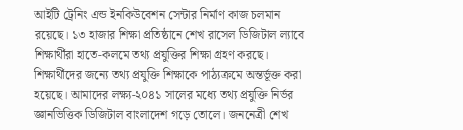আইটি ট্রেনিং এন্ড ইনকিউবেশন সেন্টার নির্মাণ কাজ চলমান রয়েছে। ১৩ হাজার শিক্ষা প্রতিষ্ঠানে শেখ রাসেল ডিজিটাল ল্যাবে শিক্ষার্থীরা হাতে-কলমে তথ্য প্রযুক্তির শিক্ষা গ্রহণ করছে। শিক্ষার্থীদের জন্যে তথ্য প্রযুক্তি শিক্ষাকে পাঠ্যক্রমে অন্তর্ভূক্ত করা হয়েছে। আমাদের লক্ষ্য-২০৪১ সালের মধ্যে তথ্য প্রযুক্তি নির্ভর জ্ঞানভিত্তিক ডিজিটাল বাংলাদেশ গড়ে তোলে। জননেত্রী শেখ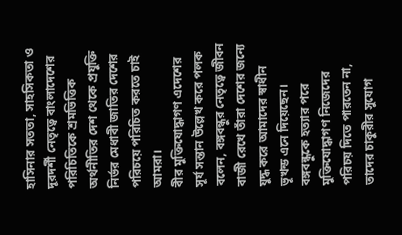হাসিনার সততা, সাহসিকতা ও দূরদর্শী নেতৃত্বে বাংলাদেশের পরিচিতিকে শ্রমভিত্তিক অর্থনীতির দেশ থেকে প্রযুক্তি নির্ভর মেধাবী জাতির দেশের পরিচয়ে পরিচিত করতে চাই আমরা।
বীর মুক্তিযোদ্ধাগণ এদেশের সূর্য সন্তান উল্লেখ করে পলক বলেন, বঙ্গবন্ধুর নেতৃত্বে জীবন বাজী রেখে তাঁরা দেশের জন্যে যুদ্ধ করে আমাদের স্বাধীন ভূখন্ড এনে দিয়েছেন। বঙ্গবন্ধুকে হত্যার পরে মুক্তিযোদ্ধাগণ নিজেদের পরিচয় দিতে পারতেন না, তাদের চাকুরীর সুযোগ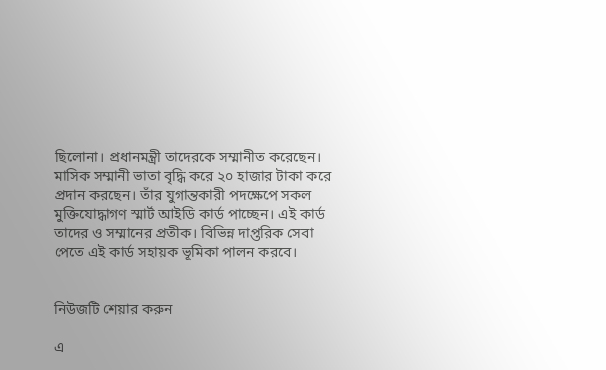ছিলোনা। প্রধানমন্ত্রী তাদেরকে সম্মানীত করেছেন। মাসিক সম্মানী ভাতা বৃদ্ধি করে ২০ হাজার টাকা করে প্রদান করছেন। তাঁর যুগান্তকারী পদক্ষেপে সকল মুক্তিযোদ্ধাগণ স্মার্ট আইডি কার্ড পাচ্ছেন। এই কার্ড তাদের ও সম্মানের প্রতীক। বিভিন্ন দাপ্তরিক সেবা পেতে এই কার্ড সহায়ক ভূমিকা পালন করবে।


নিউজটি শেয়ার করুন

এ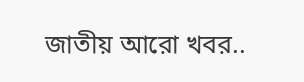জাতীয় আরো খবর..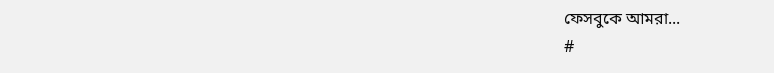ফেসবুকে আমরা...
#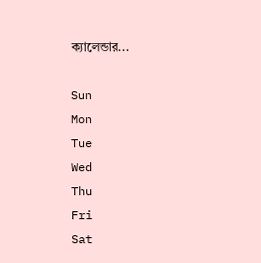ক্যালেন্ডার...

Sun
Mon
Tue
Wed
Thu
Fri
Sat